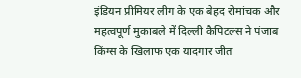इंडियन प्रीमियर लीग के एक बेहद रोमांचक और महत्वपूर्ण मुकाबले में दिल्ली कैपिटल्स ने पंजाब किंग्स के खिलाफ एक यादगार जीत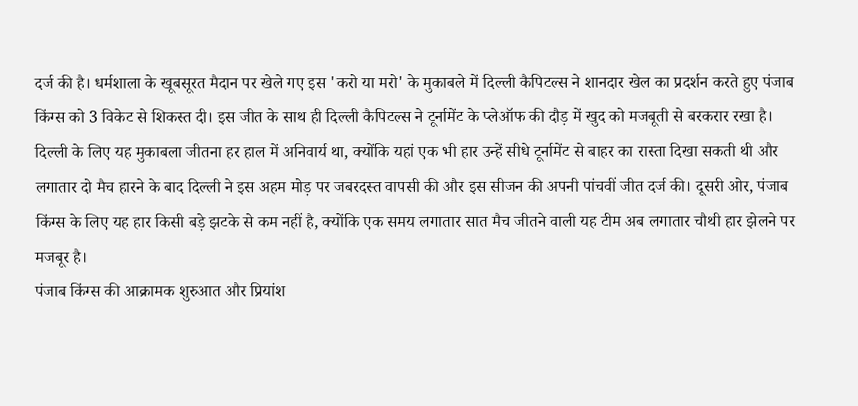दर्ज की है। धर्मशाला के खूबसूरत मैदान पर खेले गए इस 'करो या मरो' के मुकाबले में दिल्ली कैपिटल्स ने शानदार खेल का प्रदर्शन करते हुए पंजाब किंग्स को 3 विकेट से शिकस्त दी। इस जीत के साथ ही दिल्ली कैपिटल्स ने टूर्नामेंट के प्लेऑफ की दौड़ में खुद को मजबूती से बरकरार रखा है। दिल्ली के लिए यह मुकाबला जीतना हर हाल में अनिवार्य था, क्योंकि यहां एक भी हार उन्हें सीधे टूर्नामेंट से बाहर का रास्ता दिखा सकती थी और लगातार दो मैच हारने के बाद दिल्ली ने इस अहम मोड़ पर जबरदस्त वापसी की और इस सीजन की अपनी पांचवीं जीत दर्ज की। दूसरी ओर, पंजाब किंग्स के लिए यह हार किसी बड़े झटके से कम नहीं है, क्योंकि एक समय लगातार सात मैच जीतने वाली यह टीम अब लगातार चौथी हार झेलने पर मजबूर है।
पंजाब किंग्स की आक्रामक शुरुआत और प्रियांश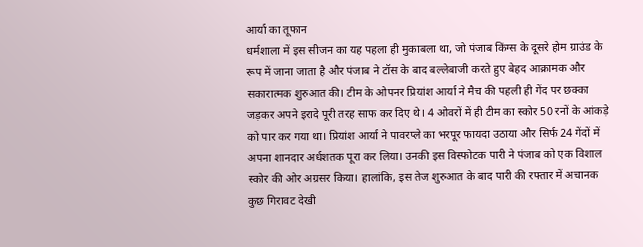आर्या का तूफान
धर्मशाला में इस सीजन का यह पहला ही मुकाबला था, जो पंजाब किंग्स के दूसरे होम ग्राउंड के रूप में जाना जाता है और पंजाब ने टॉस के बाद बल्लेबाजी करते हुए बेहद आक्रामक और सकारात्मक शुरुआत की। टीम के ओपनर प्रियांश आर्या ने मैच की पहली ही गेंद पर छक्का जड़कर अपने इरादे पूरी तरह साफ कर दिए थे। 4 ओवरों में ही टीम का स्कोर 50 रनों के आंकड़े को पार कर गया था। प्रियांश आर्या ने पावरप्ले का भरपूर फायदा उठाया और सिर्फ 24 गेंदों में अपना शानदार अर्धशतक पूरा कर लिया। उनकी इस विस्फोटक पारी ने पंजाब को एक विशाल स्कोर की ओर अग्रसर किया। हालांकि, इस तेज शुरुआत के बाद पारी की रफ्तार में अचानक कुछ गिरावट देखी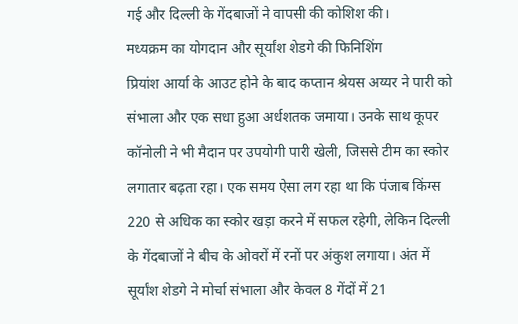गई और दिल्ली के गेंदबाजों ने वापसी की कोशिश की।
मध्यक्रम का योगदान और सूर्यांश शेडगे की फिनिशिंग
प्रियांश आर्या के आउट होने के बाद कप्तान श्रेयस अय्यर ने पारी को संभाला और एक सधा हुआ अर्धशतक जमाया। उनके साथ कूपर कॉनोली ने भी मैदान पर उपयोगी पारी खेली, जिससे टीम का स्कोर लगातार बढ़ता रहा। एक समय ऐसा लग रहा था कि पंजाब किंग्स 220 से अधिक का स्कोर खड़ा करने में सफल रहेगी, लेकिन दिल्ली के गेंदबाजों ने बीच के ओवरों में रनों पर अंकुश लगाया। अंत में सूर्यांश शेडगे ने मोर्चा संभाला और केवल 8 गेंदों में 21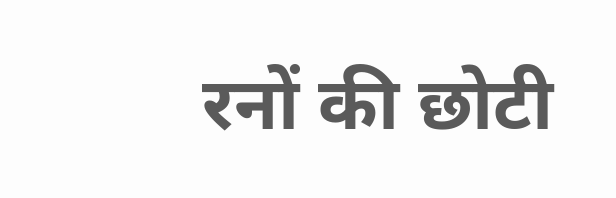रनों की छोटी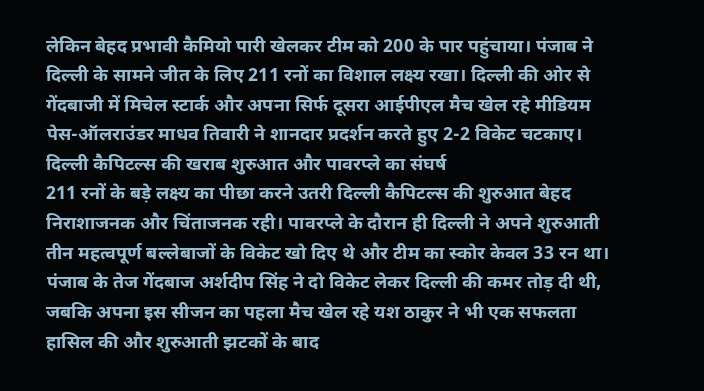लेकिन बेहद प्रभावी कैमियो पारी खेलकर टीम को 200 के पार पहुंचाया। पंजाब ने दिल्ली के सामने जीत के लिए 211 रनों का विशाल लक्ष्य रखा। दिल्ली की ओर से गेंदबाजी में मिचेल स्टार्क और अपना सिर्फ दूसरा आईपीएल मैच खेल रहे मीडियम पेस-ऑलराउंडर माधव तिवारी ने शानदार प्रदर्शन करते हुए 2-2 विकेट चटकाए।
दिल्ली कैपिटल्स की खराब शुरुआत और पावरप्ले का संघर्ष
211 रनों के बड़े लक्ष्य का पीछा करने उतरी दिल्ली कैपिटल्स की शुरुआत बेहद निराशाजनक और चिंताजनक रही। पावरप्ले के दौरान ही दिल्ली ने अपने शुरुआती तीन महत्वपूर्ण बल्लेबाजों के विकेट खो दिए थे और टीम का स्कोर केवल 33 रन था। पंजाब के तेज गेंदबाज अर्शदीप सिंह ने दो विकेट लेकर दिल्ली की कमर तोड़ दी थी, जबकि अपना इस सीजन का पहला मैच खेल रहे यश ठाकुर ने भी एक सफलता हासिल की और शुरुआती झटकों के बाद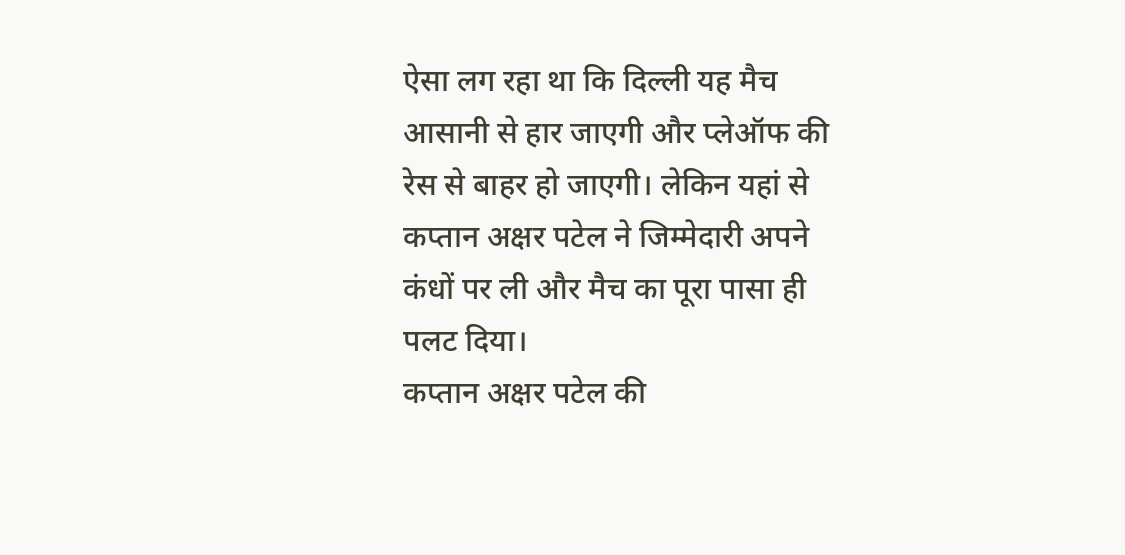ऐसा लग रहा था कि दिल्ली यह मैच आसानी से हार जाएगी और प्लेऑफ की रेस से बाहर हो जाएगी। लेकिन यहां से कप्तान अक्षर पटेल ने जिम्मेदारी अपने कंधों पर ली और मैच का पूरा पासा ही पलट दिया।
कप्तान अक्षर पटेल की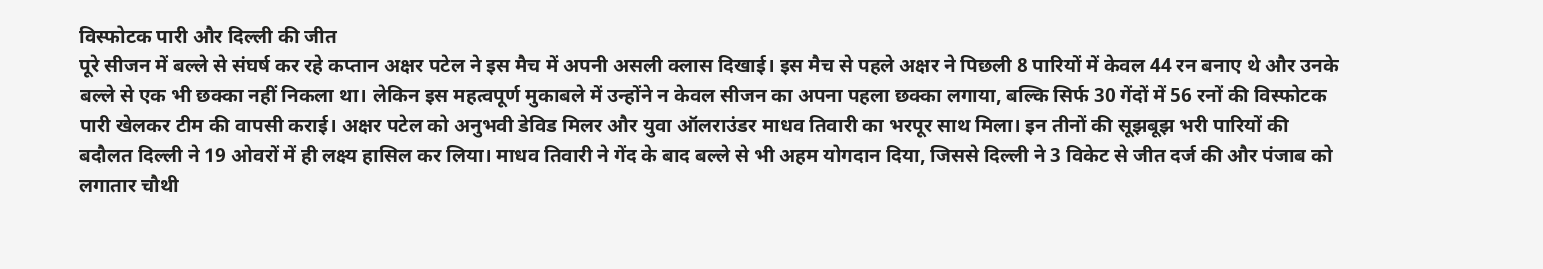विस्फोटक पारी और दिल्ली की जीत
पूरे सीजन में बल्ले से संघर्ष कर रहे कप्तान अक्षर पटेल ने इस मैच में अपनी असली क्लास दिखाई। इस मैच से पहले अक्षर ने पिछली 8 पारियों में केवल 44 रन बनाए थे और उनके बल्ले से एक भी छक्का नहीं निकला था। लेकिन इस महत्वपूर्ण मुकाबले में उन्होंने न केवल सीजन का अपना पहला छक्का लगाया, बल्कि सिर्फ 30 गेंदों में 56 रनों की विस्फोटक पारी खेलकर टीम की वापसी कराई। अक्षर पटेल को अनुभवी डेविड मिलर और युवा ऑलराउंडर माधव तिवारी का भरपूर साथ मिला। इन तीनों की सूझबूझ भरी पारियों की बदौलत दिल्ली ने 19 ओवरों में ही लक्ष्य हासिल कर लिया। माधव तिवारी ने गेंद के बाद बल्ले से भी अहम योगदान दिया, जिससे दिल्ली ने 3 विकेट से जीत दर्ज की और पंजाब को लगातार चौथी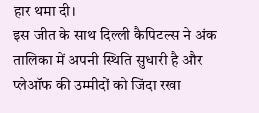हार थमा दी।
इस जीत के साथ दिल्ली कैपिटल्स ने अंक तालिका में अपनी स्थिति सुधारी है और प्लेऑफ की उम्मीदों को जिंदा रखा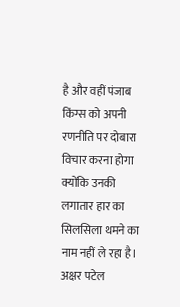है और वहीं पंजाब किंग्स को अपनी रणनीति पर दोबारा विचार करना होगा क्योंकि उनकी लगातार हार का सिलसिला थमने का नाम नहीं ले रहा है। अक्षर पटेल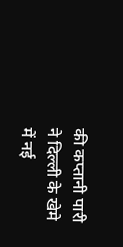की कप्तानी पारी ने दिल्ली के खेमे में नई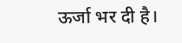ऊर्जा भर दी है।